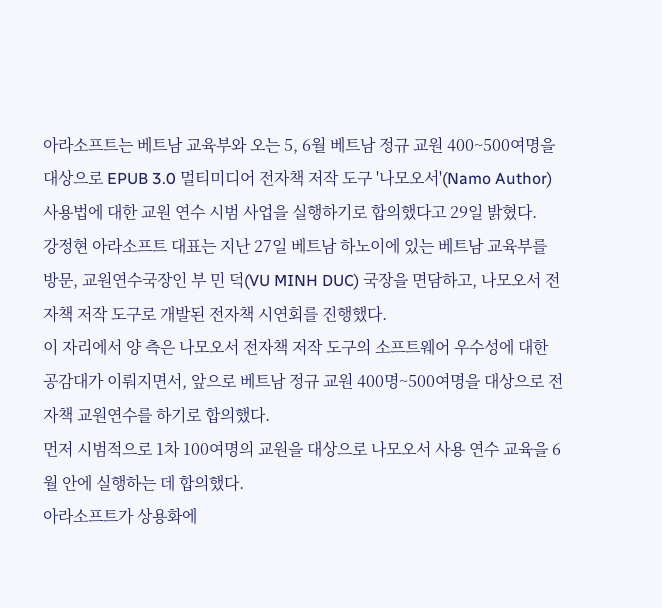아라소프트는 베트남 교육부와 오는 5, 6월 베트남 정규 교원 400~500여명을 대상으로 EPUB 3.0 멀티미디어 전자책 저작 도구 '나모오서'(Namo Author) 사용법에 대한 교원 연수 시범 사업을 실행하기로 합의했다고 29일 밝혔다.
강정현 아라소프트 대표는 지난 27일 베트남 하노이에 있는 베트남 교육부를 방문, 교원연수국장인 부 민 덕(VU MINH DUC) 국장을 면담하고, 나모오서 전자책 저작 도구로 개발된 전자책 시연회를 진행했다.
이 자리에서 양 측은 나모오서 전자책 저작 도구의 소프트웨어 우수성에 대한 공감대가 이뤄지면서, 앞으로 베트남 정규 교원 400명~500여명을 대상으로 전자책 교원연수를 하기로 합의했다.
먼저 시범적으로 1차 100여명의 교원을 대상으로 나모오서 사용 연수 교육을 6월 안에 실행하는 데 합의했다.
아라소프트가 상용화에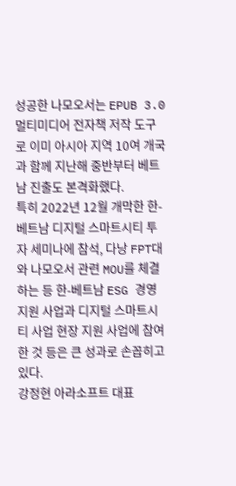성공한 나모오서는 EPUB 3.0 멀티미디어 전자책 저작 도구로 이미 아시아 지역 10여 개국과 함께 지난해 중반부터 베트남 진출도 본격화했다.
특히 2022년 12월 개막한 한-베트남 디지털 스마트시티 투자 세미나에 참석, 다낭 FPT대와 나모오서 관련 MOU를 체결하는 등 한-베트남 ESG 경영 지원 사업과 디지털 스마트시티 사업 현장 지원 사업에 참여한 것 등은 큰 성과로 손꼽히고 있다.
강정현 아라소프트 대표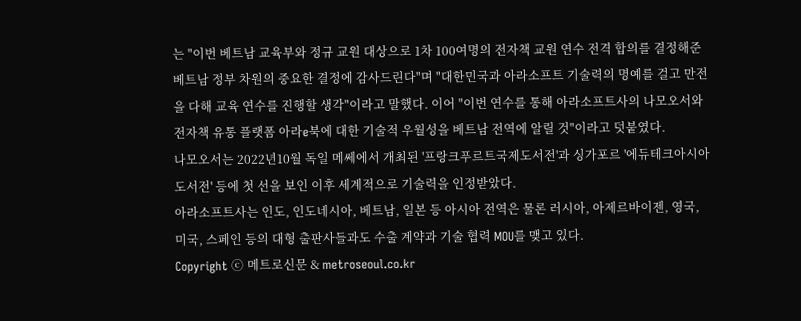는 "이번 베트남 교육부와 정규 교원 대상으로 1차 100여명의 전자책 교원 연수 전격 합의를 결정해준 베트남 정부 차원의 중요한 결정에 감사드린다"며 "대한민국과 아라소프트 기술력의 명예를 걸고 만전을 다해 교육 연수를 진행할 생각"이라고 말했다. 이어 "이번 연수를 통해 아라소프트사의 나모오서와 전자책 유통 플랫폼 아라e북에 대한 기술적 우월성을 베트남 전역에 알릴 것"이라고 덧붙였다.
나모오서는 2022년10월 독일 메쎄에서 개최된 '프랑크푸르트국제도서전'과 싱가포르 '에듀테크아시아도서전' 등에 첫 선을 보인 이후 세계적으로 기술력을 인정받았다.
아라소프트사는 인도, 인도네시아, 베트남, 일본 등 아시아 전역은 물론 러시아, 아제르바이젠, 영국, 미국, 스페인 등의 대형 출판사들과도 수출 계약과 기술 협력 MOU를 맺고 있다.
Copyright ⓒ 메트로신문 & metroseoul.co.kr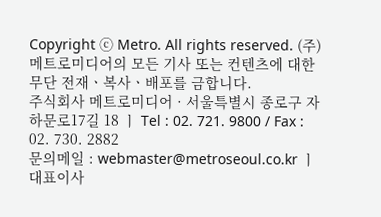Copyright ⓒ Metro. All rights reserved. (주)메트로미디어의 모든 기사 또는 컨텐츠에 대한 무단 전재ㆍ복사ㆍ배포를 금합니다.
주식회사 메트로미디어 · 서울특별시 종로구 자하문로17길 18 ㅣ Tel : 02. 721. 9800 / Fax : 02. 730. 2882
문의메일 : webmaster@metroseoul.co.kr ㅣ 대표이사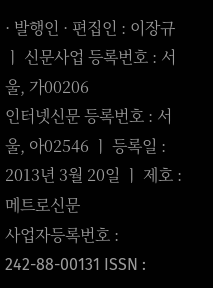· 발행인 · 편집인 : 이장규 ㅣ 신문사업 등록번호 : 서울, 가00206
인터넷신문 등록번호 : 서울, 아02546 ㅣ 등록일 : 2013년 3월 20일 ㅣ 제호 : 메트로신문
사업자등록번호 : 242-88-00131 ISSN :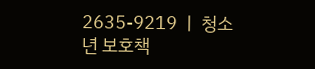2635-9219 ㅣ 청소년 보호책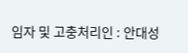임자 및 고충처리인 : 안대성